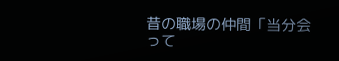昔の職場の仲間「当分会って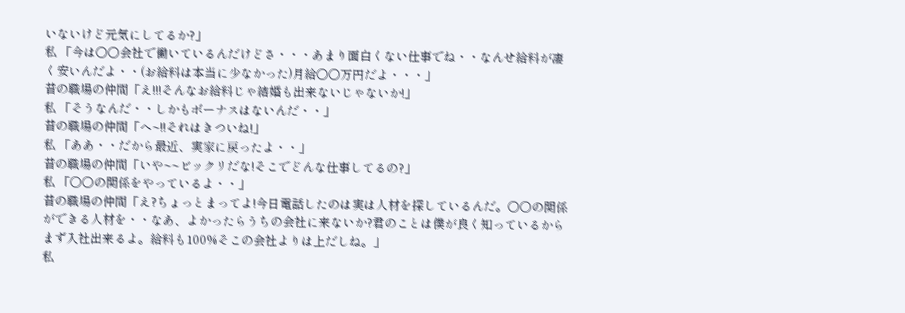いないけど元気にしてるか?」
私 「今は○○会社で働いているんだけどさ・・・あまり面白くない仕事でね・・なんせ給料が凄く安いんだよ・・(お給料は本当に少なかった)月給○○万円だよ・・・」
昔の職場の仲間「え!!!そんなお給料じゃ結婚も出来ないじゃないか!」
私 「そうなんだ・・しかもボーナスはないんだ・・」
昔の職場の仲間「へ~!!それはきついね!」
私 「ああ・・だから最近、実家に戻ったよ・・」
昔の職場の仲間「いや~~ビックリだな!そこでどんな仕事してるの?」
私 「○○の関係をやっているよ・・」
昔の職場の仲間「え?ちょっとまってよ!今日電話したのは実は人材を探しているんだ。○○の関係ができる人材を・・なあ、よかったらうちの会社に来ないか?君のことは僕が良く知っているからまず入社出来るよ。給料も100%そこの会社よりは上だしね。」
私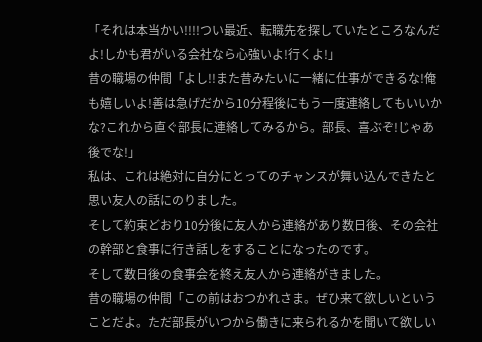「それは本当かい!!!!つい最近、転職先を探していたところなんだよ!しかも君がいる会社なら心強いよ!行くよ!」
昔の職場の仲間「よし!!また昔みたいに一緒に仕事ができるな!俺も嬉しいよ!善は急げだから10分程後にもう一度連絡してもいいかな?これから直ぐ部長に連絡してみるから。部長、喜ぶぞ!じゃあ後でな!」
私は、これは絶対に自分にとってのチャンスが舞い込んできたと思い友人の話にのりました。
そして約束どおり10分後に友人から連絡があり数日後、その会社の幹部と食事に行き話しをすることになったのです。
そして数日後の食事会を終え友人から連絡がきました。
昔の職場の仲間「この前はおつかれさま。ぜひ来て欲しいということだよ。ただ部長がいつから働きに来られるかを聞いて欲しい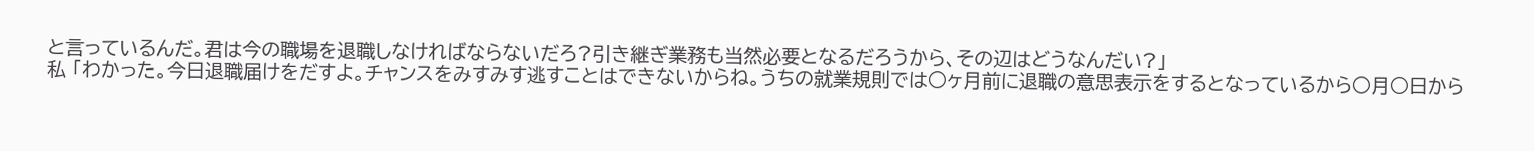と言っているんだ。君は今の職場を退職しなければならないだろ?引き継ぎ業務も当然必要となるだろうから、その辺はどうなんだい?」
私 「わかった。今日退職届けをだすよ。チャンスをみすみす逃すことはできないからね。うちの就業規則では○ヶ月前に退職の意思表示をするとなっているから○月○日から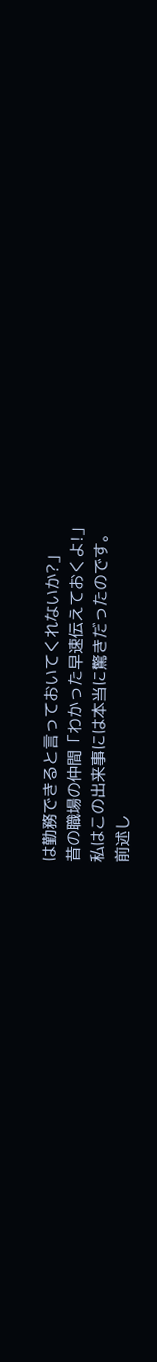は勤務できると言っておいてくれないか?」
昔の職場の仲間「わかった早速伝えておくよ!」
私はこの出来事には本当に驚きだったのです。
前述し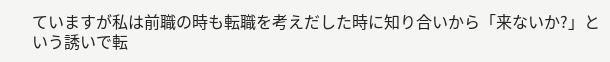ていますが私は前職の時も転職を考えだした時に知り合いから「来ないか?」という誘いで転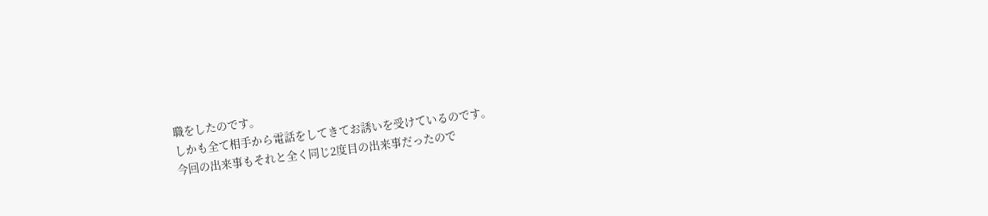職をしたのです。
しかも全て相手から電話をしてきてお誘いを受けているのです。
今回の出来事もそれと全く同じ2度目の出来事だったので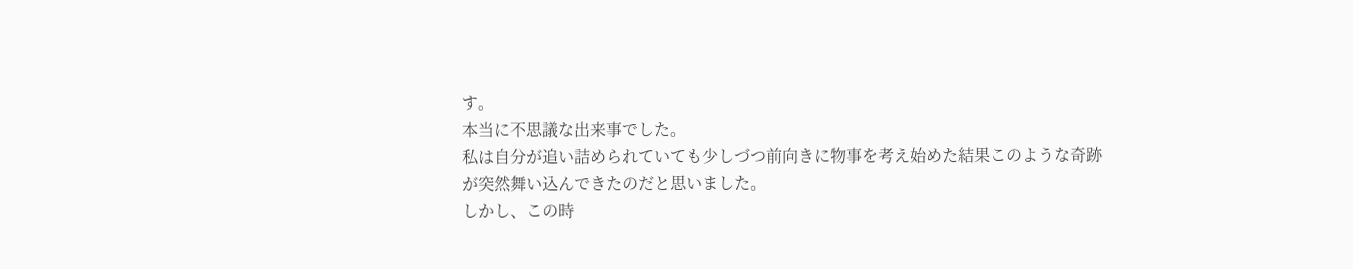す。
本当に不思議な出来事でした。
私は自分が追い詰められていても少しづつ前向きに物事を考え始めた結果このような奇跡が突然舞い込んできたのだと思いました。
しかし、この時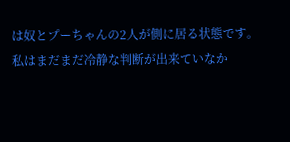は奴とプーちゃんの2人が側に居る状態です。
私はまだまだ冷静な判断が出来ていなか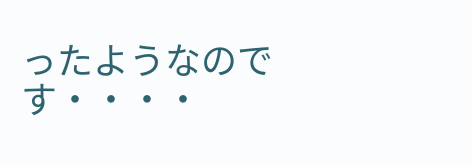ったようなのです・・・・